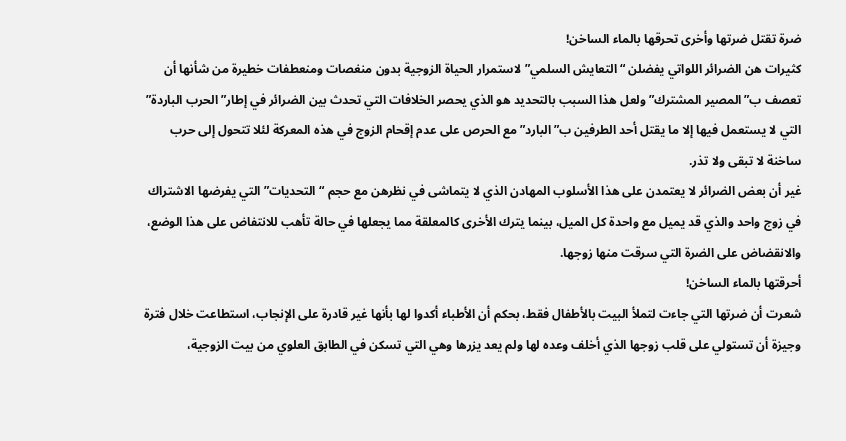ضرة تقتل ضرتها وأخرى تحرقها بالماء الساخن!
كثيرات هن الضرائر اللواتي يفضلن “التعايش السلمي” لاستمرار الحياة الزوجية بدون منغصات ومنعطفات خطيرة من شأنها أن تعصف ب”المصير المشترك” ولعل هذا السبب بالتحديد هو الذي يحصر الخلافات التي تحدث بين الضرائر في إطار”الحرب الباردة” التي لا يستعمل فيها إلا ما يقتل أحد الطرفين ب”البارد” مع الحرص على عدم إقحام الزوج في هذه المعركة لئلا تتحول إلى حرب ساخنة لا تبقى ولا تذر.
غير أن بعض الضرائر لا يعتمدن على هذا الأسلوب المهادن الذي لا يتماشى في نظرهن مع حجم “التحديات” التي يفرضها الاشتراك في زوج واحد والذي قد يميل مع واحدة كل الميل، بينما يترك الأخرى كالمعلقة مما يجعلها في حالة تأهب للانتفاض على هذا الوضع، والانقضاض على الضرة التي سرقت منها زوجها.
أحرقتها بالماء الساخن!
شعرت أن ضرتها التي جاءت لتملأ البيت بالأطفال فقط، بحكم أن الأطباء أكدوا لها بأنها غير قادرة على الإنجاب، استطاعت خلال فترة وجيزة أن تستولي على قلب زوجها الذي أخلف وعده لها ولم يعد يزرها وهي التي تسكن في الطابق العلوي من بيت الزوجية،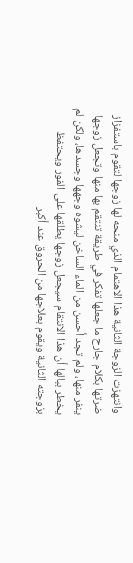وانتهزت الزوجة الثانية هذا الاهتمام الذي منحه لها زوجها لتقوم باستفزاز ضرتها بكلام جارح ما جعلها تفكر في طريقة تنتقم بها منها وتجعل زوجها ينفر منها، ولم تجد أحسن من الماء الساخن ليشوه وجهها وجسدها، ولكن لم يخطر ببالها أن هذا الانتقام سيجعل زوجها يطلقها على الفور ويحتفظ بزوجته الثانية ويقوم بعلاجها من الحروق عند أكبر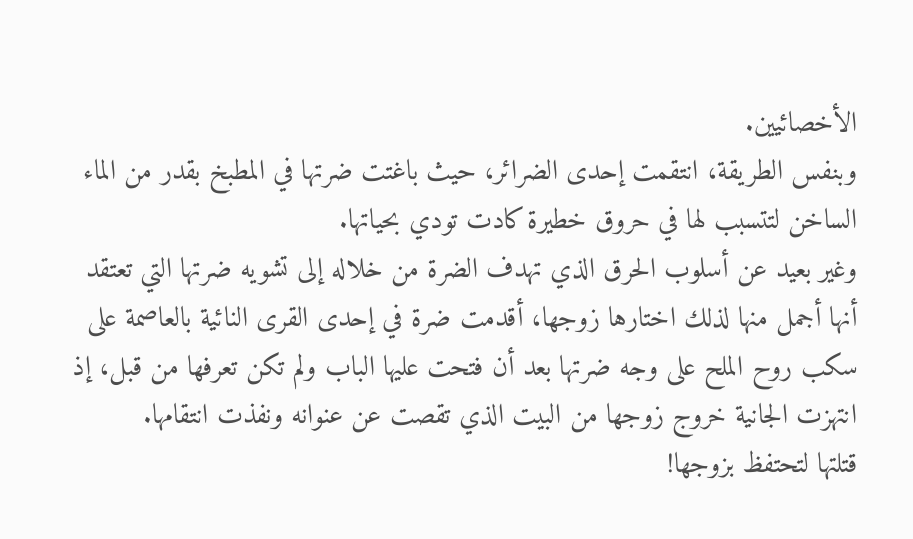الأخصائيين.
وبنفس الطريقة، انتقمت إحدى الضرائر، حيث باغتت ضرتها في المطبخ بقدر من الماء الساخن لتتسبب لها في حروق خطيرة كادت تودي بحياتها.
وغير بعيد عن أسلوب الحرق الذي تهدف الضرة من خلاله إلى تشويه ضرتها التي تعتقد أنها أجمل منها لذلك اختارها زوجها، أقدمت ضرة في إحدى القرى النائية بالعاصمة على سكب روح الملح على وجه ضرتها بعد أن فتحت عليها الباب ولم تكن تعرفها من قبل، إذ انتهزت الجانية خروج زوجها من البيت الذي تقصت عن عنوانه ونفذت انتقامها.
قتلتها لتحتفظ بزوجها!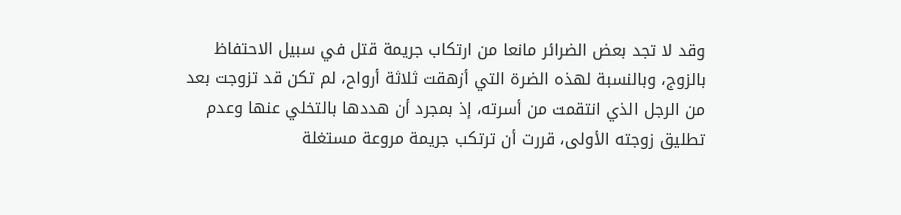وقد لا تجد بعض الضرائر مانعا من ارتكاب جريمة قتل في سبيل الاحتفاظ بالزوج، وبالنسبة لهذه الضرة التي أزهقت ثلاثة أرواح، لم تكن قد تزوجت بعد من الرجل الذي انتقمت من أسرته، إذ بمجرد أن هددها بالتخلي عنها وعدم تطليق زوجته الأولى، قررت أن ترتكب جريمة مروعة مستغلة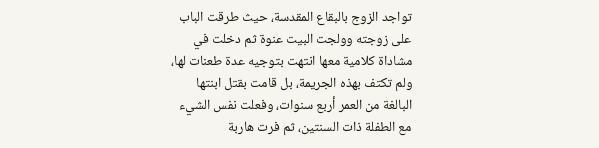تواجد الزوج بالبقاع المقدسة، حيث طرقت الباب على زوجته وولجت البيت عنوة ثم دخلت في مشاداة كلامية معها انتهت بتوجيه عدة طعنات لها، ولم تكتف بهذه الجريمة، بل قامت بقتل ابنتها البالغة من العمر أربع سنوات، وفعلت نفس الشيء مع الطفلة ذات السنتين، ثم فرت هاربة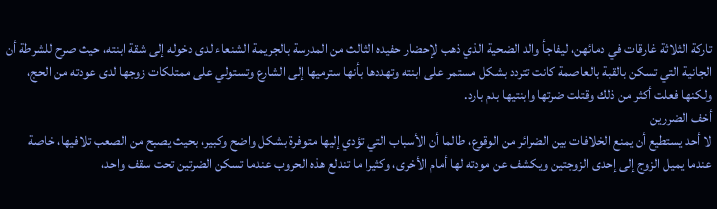تاركة الثلاثة غارقات في دمائهن، ليفاجأ والد الضحية الذي ذهب لإحضار حفيده الثالث من المدرسة بالجريمة الشنعاء لدى دخوله إلى شقة ابنته، حيث صرح للشرطة أن الجانية التي تسكن بالقبة بالعاصمة كانت تتردد بشكل مستمر على ابنته وتهددها بأنها سترميها إلى الشارع وتستولي على ممتلكات زوجها لدى عودته من الحج، ولكنها فعلت أكثر من ذلك وقتلت ضرتها وابنتيها بدم بارد.
أخف الضررين
لا أحد يستطيع أن يمنع الخلافات بين الضرائر من الوقوع، طالما أن الأسباب التي تؤدي إليها متوفرة بشكل واضح وكبير، بحيث يصبح من الصعب تلافيها، خاصة عندما يميل الزوج إلى إحدى الزوجتين ويكشف عن مودته لها أمام الأخرى، وكثيرا ما تندلع هذه الحروب عندما تسكن الضرتين تحت سقف واحد،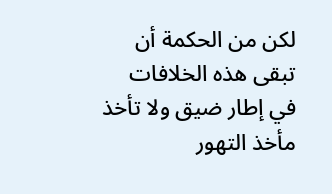لكن من الحكمة أن تبقى هذه الخلافات في إطار ضيق ولا تأخذ مأخذ التهور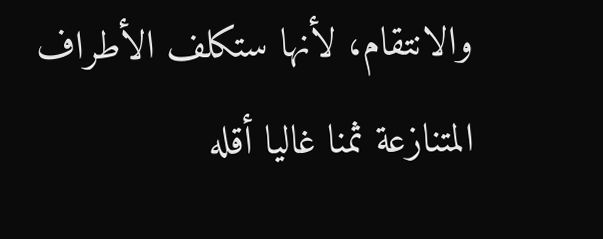والانتقام، لأنها ستكلف الأطراف المتنازعة ثمنا غاليا أقله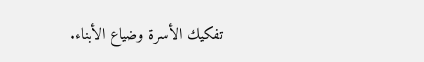تفكيك الأسرة وضياع الأبناء.